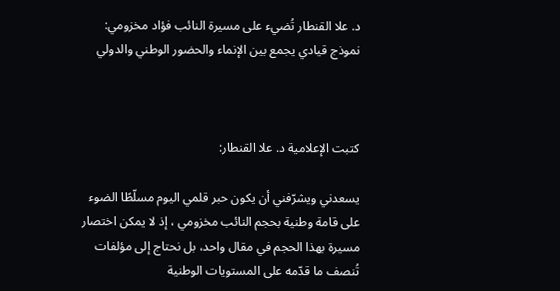د. علا القنطار تُضيء على مسيرة النائب فؤاد مخزومي: نموذج قيادي يجمع بين الإنماء والحضور الوطني والدولي



كتبت الإعلامية د. علا القنطار:

يسعدني ويشرّفني أن يكون حبر قلمي اليوم مسلّطًا الضوء على قامة وطنية بحجم النائب مخزومي ، إذ لا يمكن اختصار مسيرة بهذا الحجم في مقال واحد، بل نحتاج إلى مؤلفات تُنصف ما قدّمه على المستويات الوطنية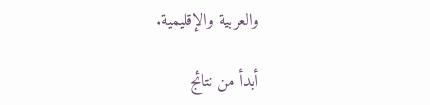والعربية والإقليمية.

أبدأ من نتائج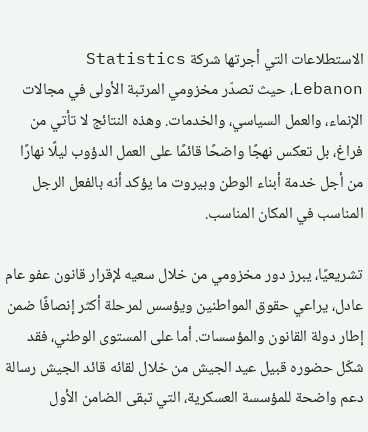الاستطلاعات التي أجرتها شركة Statistics Lebanon، حيث تصدّر مخزومي المرتبة الأولى في مجالات الإنماء، والعمل السياسي، والخدمات. وهذه النتائج لا تأتي من فراغ، بل تعكس نهجًا واضحًا قائمًا على العمل الدؤوب ليلًا نهارًا من أجل خدمة أبناء الوطن وبيروت ما يؤكد أنه بالفعل الرجل المناسب في المكان المناسب.

تشريعيًا، يبرز دور مخزومي من خلال سعيه لإقرار قانون عفو عام عادل، يراعي حقوق المواطنين ويؤسس لمرحلة أكثر إنصافًا ضمن إطار دولة القانون والمؤسسات. أما على المستوى الوطني، فقد شكّل حضوره قبيل عيد الجيش من خلال لقائه قائد الجيش رسالة دعم واضحة للمؤسسة العسكرية، التي تبقى الضامن الأول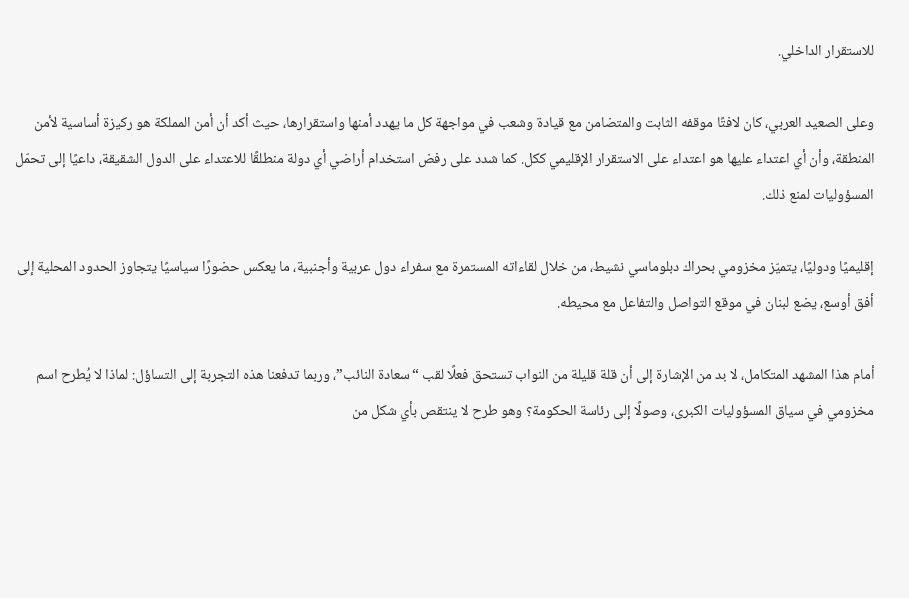للاستقرار الداخلي.

وعلى الصعيد العربي، كان لافتًا موقفه الثابت والمتضامن مع قيادة وشعب في مواجهة كل ما يهدد أمنها واستقرارها، حيث أكد أن أمن المملكة هو ركيزة أساسية لأمن المنطقة، وأن أي اعتداء عليها هو اعتداء على الاستقرار الإقليمي ككل. كما شدد على رفض استخدام أراضي أي دولة منطلقًا للاعتداء على الدول الشقيقة، داعيًا إلى تحمّل المسؤوليات لمنع ذلك.

إقليميًا ودوليًا، يتميّز مخزومي بحراك دبلوماسي نشيط، من خلال لقاءاته المستمرة مع سفراء دول عربية وأجنبية، ما يعكس حضورًا سياسيًا يتجاوز الحدود المحلية إلى أفق أوسع، يضع لبنان في موقع التواصل والتفاعل مع محيطه.

أمام هذا المشهد المتكامل، لا بد من الإشارة إلى أن قلة قليلة من النواب تستحق فعلًا لقب “سعادة النائب”، وربما تدفعنا هذه التجربة إلى التساؤل: لماذا لا يُطرح اسم مخزومي في سياق المسؤوليات الكبرى، وصولًا إلى رئاسة الحكومة؟ وهو طرح لا ينتقص بأي شكل من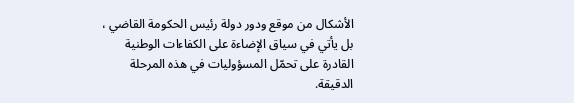الأشكال من موقع ودور دولة رئيس الحكومة القاضي ، بل يأتي في سياق الإضاءة على الكفاءات الوطنية القادرة على تحمّل المسؤوليات في هذه المرحلة الدقيقة.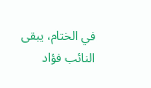في الختام، يبقى النائب فؤاد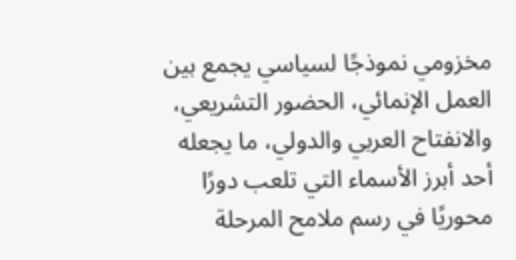مخزومي نموذجًا لسياسي يجمع بين العمل الإنمائي، الحضور التشريعي، والانفتاح العربي والدولي، ما يجعله أحد أبرز الأسماء التي تلعب دورًا محوريًا في رسم ملامح المرحلة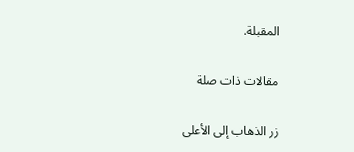المقبلة.

مقالات ذات صلة

زر الذهاب إلى الأعلى